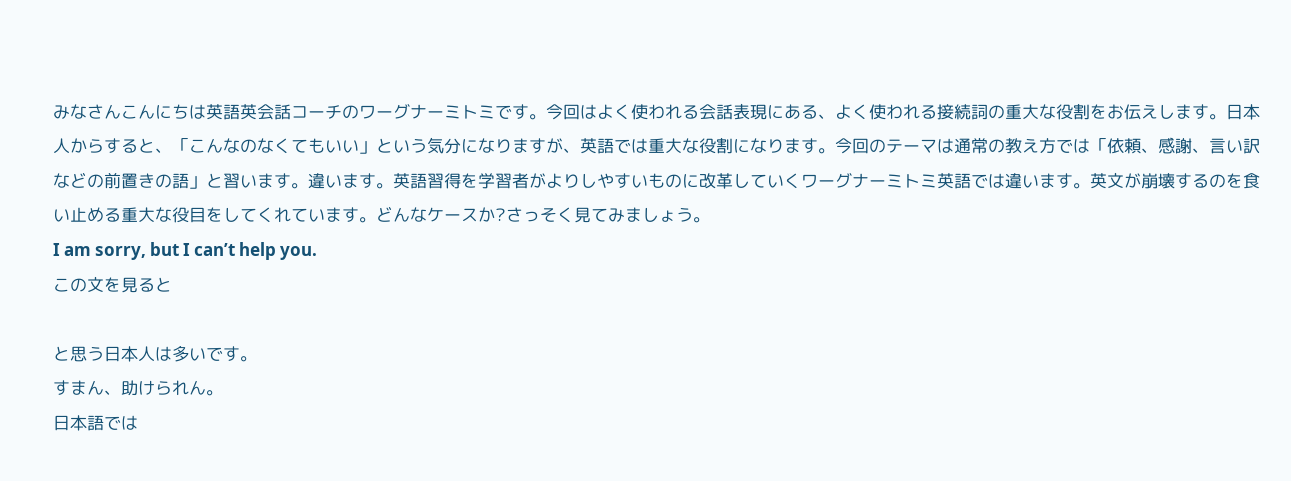みなさんこんにちは英語英会話コーチのワーグナーミトミです。今回はよく使われる会話表現にある、よく使われる接続詞の重大な役割をお伝えします。日本人からすると、「こんなのなくてもいい」という気分になりますが、英語では重大な役割になります。今回のテーマは通常の教え方では「依頼、感謝、言い訳などの前置きの語」と習います。違います。英語習得を学習者がよりしやすいものに改革していくワーグナーミトミ英語では違います。英文が崩壊するのを食い止める重大な役目をしてくれています。どんなケースか?さっそく見てみましょう。
I am sorry, but I can’t help you.
この文を見ると

と思う日本人は多いです。
すまん、助けられん。
日本語では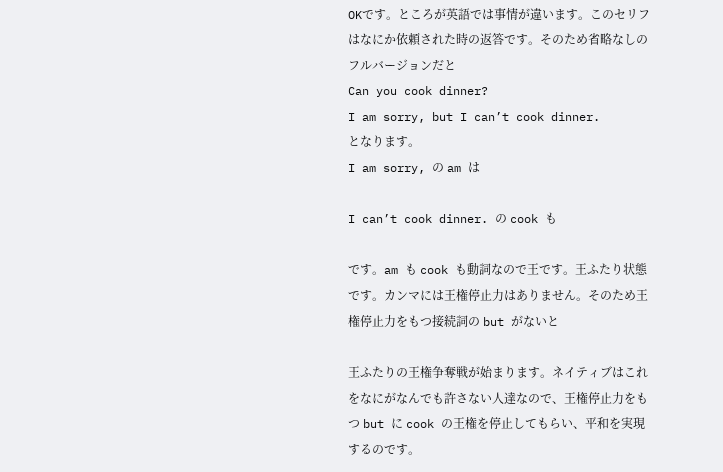OKです。ところが英語では事情が違います。このセリフはなにか依頼された時の返答です。そのため省略なしのフルバージョンだと
Can you cook dinner?
I am sorry, but I can’t cook dinner.
となります。
I am sorry, の am は

I can’t cook dinner. の cook も

です。am も cook も動詞なので王です。王ふたり状態です。カンマには王権停止力はありません。そのため王権停止力をもつ接続詞の but がないと

王ふたりの王権争奪戦が始まります。ネイティブはこれをなにがなんでも許さない人達なので、王権停止力をもつ but に cook の王権を停止してもらい、平和を実現するのです。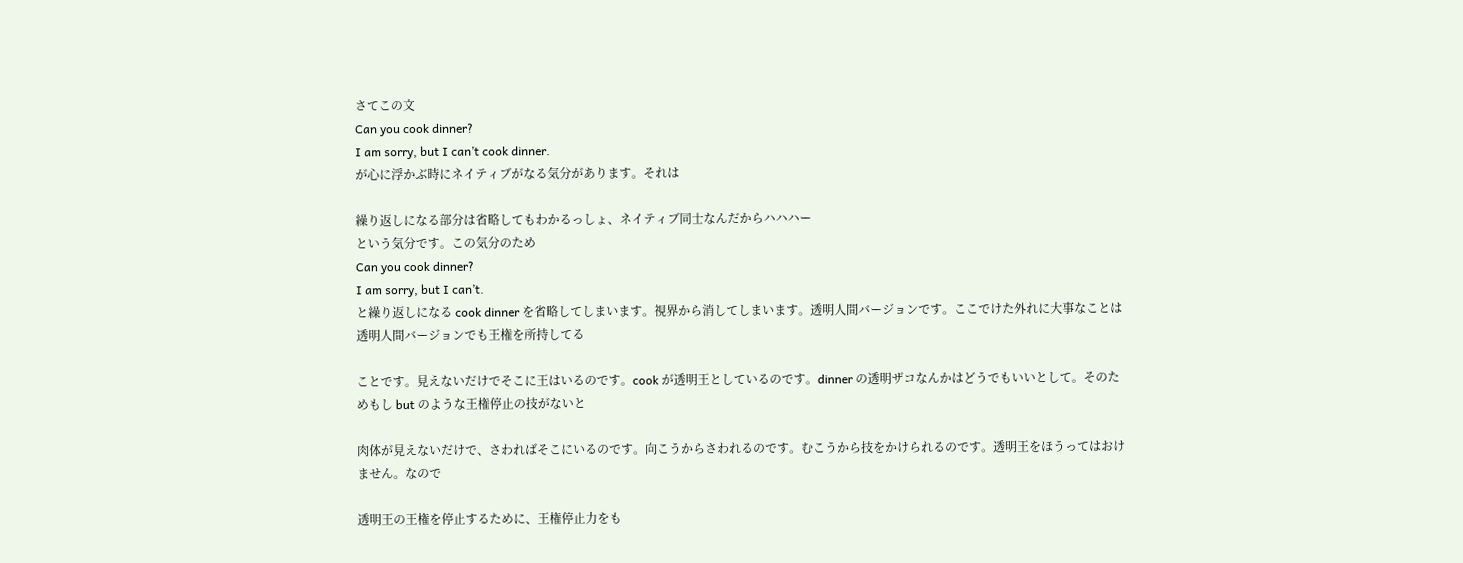さてこの文
Can you cook dinner?
I am sorry, but I can’t cook dinner.
が心に浮かぶ時にネイティブがなる気分があります。それは

繰り返しになる部分は省略してもわかるっしょ、ネイティブ同士なんだからハハハー
という気分です。この気分のため
Can you cook dinner?
I am sorry, but I can’t.
と繰り返しになる cook dinner を省略してしまいます。視界から消してしまいます。透明人間バージョンです。ここでけた外れに大事なことは
透明人間バージョンでも王権を所持してる

ことです。見えないだけでそこに王はいるのです。cook が透明王としているのです。dinner の透明ザコなんかはどうでもいいとして。そのためもし but のような王権停止の技がないと

肉体が見えないだけで、さわればそこにいるのです。向こうからさわれるのです。むこうから技をかけられるのです。透明王をほうってはおけません。なので

透明王の王権を停止するために、王権停止力をも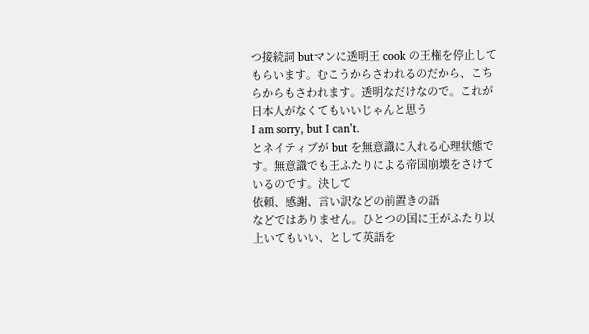つ接続詞 butマンに透明王 cook の王権を停止してもらいます。むこうからさわれるのだから、こちらからもさわれます。透明なだけなので。これが日本人がなくてもいいじゃんと思う
I am sorry, but I can’t.
とネイティブが but を無意識に入れる心理状態です。無意識でも王ふたりによる帝国崩壊をさけているのです。決して
依頼、感謝、言い訳などの前置きの語
などではありません。ひとつの国に王がふたり以上いてもいい、として英語を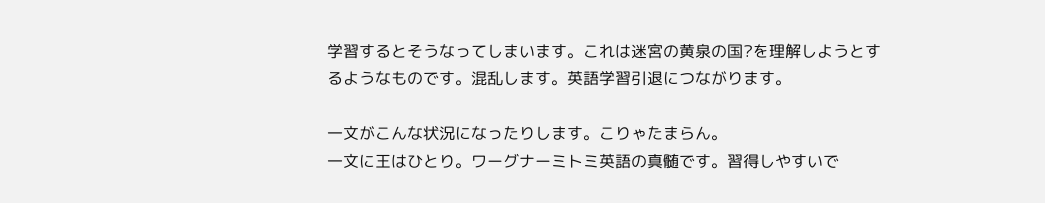学習するとそうなってしまいます。これは迷宮の黄泉の国?を理解しようとするようなものです。混乱します。英語学習引退につながります。

一文がこんな状況になったりします。こりゃたまらん。
一文に王はひとり。ワーグナーミトミ英語の真髄です。習得しやすいで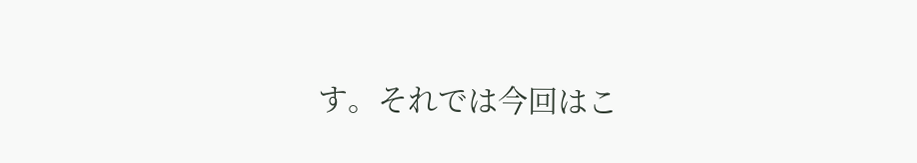す。それでは今回はこ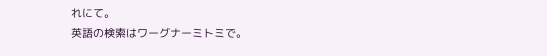れにて。
英語の検索はワーグナーミトミで。